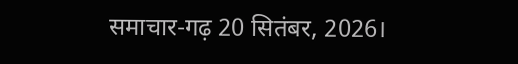समाचार-गढ़ 20 सितंबर, 2026।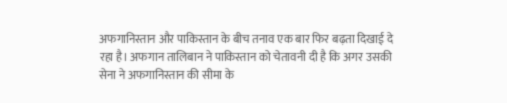अफगानिस्तान और पाकिस्तान के बीच तनाव एक बार फिर बढ़ता दिखाई दे रहा है। अफगान तालिबान ने पाकिस्तान को चेतावनी दी है कि अगर उसकी सेना ने अफगानिस्तान की सीमा के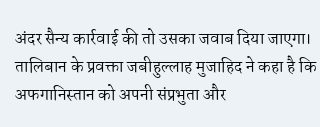अंदर सैन्य कार्रवाई की तो उसका जवाब दिया जाएगा। तालिबान के प्रवक्ता जबीहुल्लाह मुजाहिद ने कहा है कि अफगानिस्तान को अपनी संप्रभुता और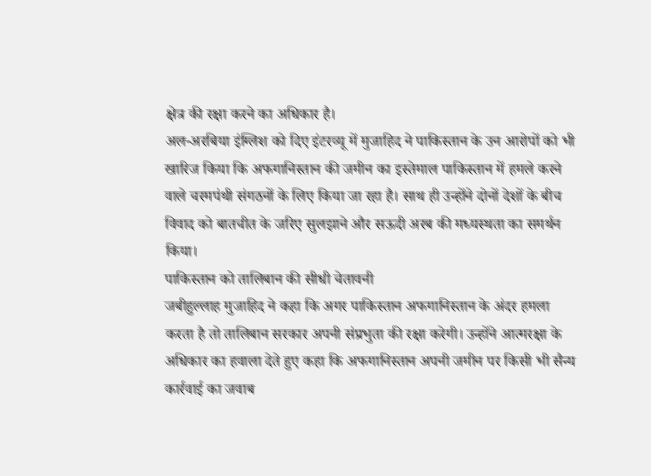क्षेत्र की रक्षा करने का अधिकार है।
अल-अरबिया इंग्लिश को दिए इंटरव्यू में मुजाहिद ने पाकिस्तान के उन आरोपों को भी खारिज किया कि अफगानिस्तान की जमीन का इस्तेमाल पाकिस्तान में हमले करने वाले चरमपंथी संगठनों के लिए किया जा रहा है। साथ ही उन्होंने दोनों देशों के बीच विवाद को बातचीत के जरिए सुलझाने और सऊदी अरब की मध्यस्थता का समर्थन किया।
पाकिस्तान को तालिबान की सीधी चेतावनी
जबीहुल्लाह मुजाहिद ने कहा कि अगर पाकिस्तान अफगानिस्तान के अंदर हमला करता है तो तालिबान सरकार अपनी संप्रभुता की रक्षा करेगी। उन्होंने आत्मरक्षा के अधिकार का हवाला देते हुए कहा कि अफगानिस्तान अपनी जमीन पर किसी भी सैन्य कार्रवाई का जवाब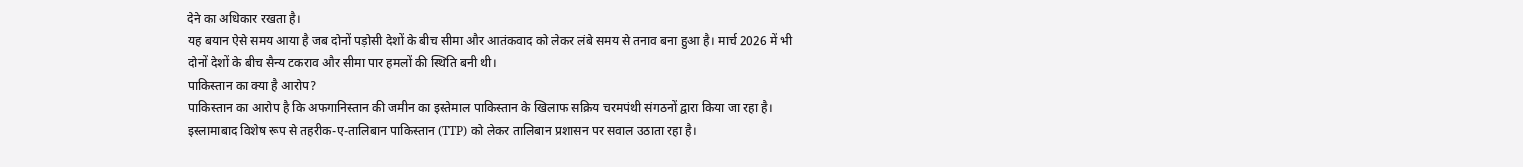देने का अधिकार रखता है।
यह बयान ऐसे समय आया है जब दोनों पड़ोसी देशों के बीच सीमा और आतंकवाद को लेकर लंबे समय से तनाव बना हुआ है। मार्च 2026 में भी दोनों देशों के बीच सैन्य टकराव और सीमा पार हमलों की स्थिति बनी थी।
पाकिस्तान का क्या है आरोप?
पाकिस्तान का आरोप है कि अफगानिस्तान की जमीन का इस्तेमाल पाकिस्तान के खिलाफ सक्रिय चरमपंथी संगठनों द्वारा किया जा रहा है। इस्लामाबाद विशेष रूप से तहरीक-ए-तालिबान पाकिस्तान (TTP) को लेकर तालिबान प्रशासन पर सवाल उठाता रहा है।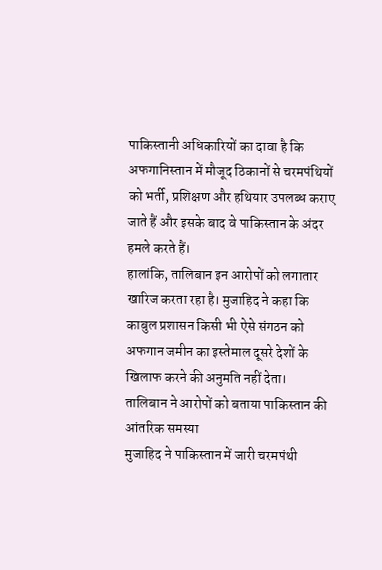पाकिस्तानी अधिकारियों का दावा है कि अफगानिस्तान में मौजूद ठिकानों से चरमपंथियों को भर्ती, प्रशिक्षण और हथियार उपलब्ध कराए जाते हैं और इसके बाद वे पाकिस्तान के अंदर हमले करते हैं।
हालांकि, तालिबान इन आरोपों को लगातार खारिज करता रहा है। मुजाहिद ने कहा कि काबुल प्रशासन किसी भी ऐसे संगठन को अफगान जमीन का इस्तेमाल दूसरे देशों के खिलाफ करने की अनुमति नहीं देता।
तालिबान ने आरोपों को बताया पाकिस्तान की आंतरिक समस्या
मुजाहिद ने पाकिस्तान में जारी चरमपंथी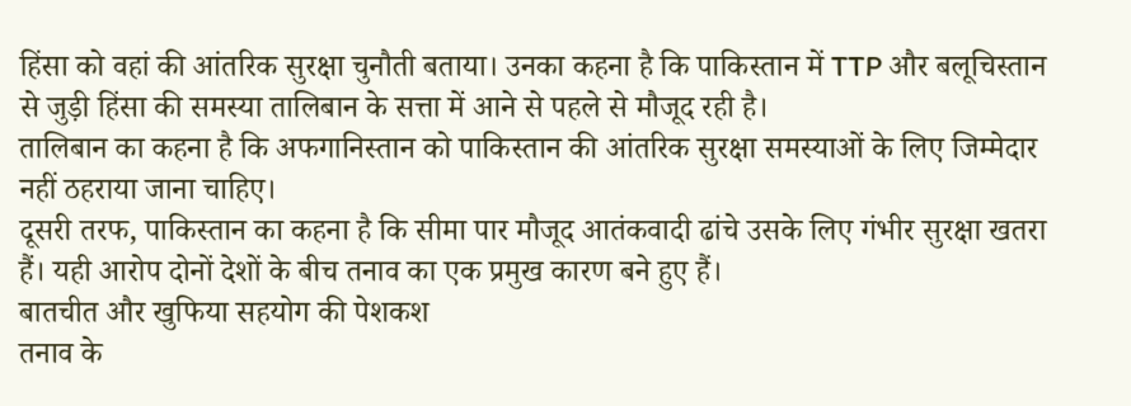हिंसा को वहां की आंतरिक सुरक्षा चुनौती बताया। उनका कहना है कि पाकिस्तान में TTP और बलूचिस्तान से जुड़ी हिंसा की समस्या तालिबान के सत्ता में आने से पहले से मौजूद रही है।
तालिबान का कहना है कि अफगानिस्तान को पाकिस्तान की आंतरिक सुरक्षा समस्याओं के लिए जिम्मेदार नहीं ठहराया जाना चाहिए।
दूसरी तरफ, पाकिस्तान का कहना है कि सीमा पार मौजूद आतंकवादी ढांचे उसके लिए गंभीर सुरक्षा खतरा हैं। यही आरोप दोनों देशों के बीच तनाव का एक प्रमुख कारण बने हुए हैं।
बातचीत और खुफिया सहयोग की पेशकश
तनाव के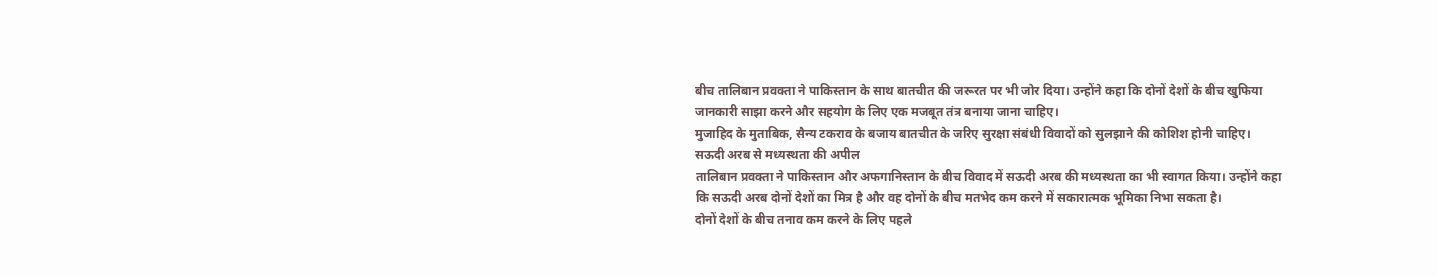बीच तालिबान प्रवक्ता ने पाकिस्तान के साथ बातचीत की जरूरत पर भी जोर दिया। उन्होंने कहा कि दोनों देशों के बीच खुफिया जानकारी साझा करने और सहयोग के लिए एक मजबूत तंत्र बनाया जाना चाहिए।
मुजाहिद के मुताबिक, सैन्य टकराव के बजाय बातचीत के जरिए सुरक्षा संबंधी विवादों को सुलझाने की कोशिश होनी चाहिए।
सऊदी अरब से मध्यस्थता की अपील
तालिबान प्रवक्ता ने पाकिस्तान और अफगानिस्तान के बीच विवाद में सऊदी अरब की मध्यस्थता का भी स्वागत किया। उन्होंने कहा कि सऊदी अरब दोनों देशों का मित्र है और वह दोनों के बीच मतभेद कम करने में सकारात्मक भूमिका निभा सकता है।
दोनों देशों के बीच तनाव कम करने के लिए पहले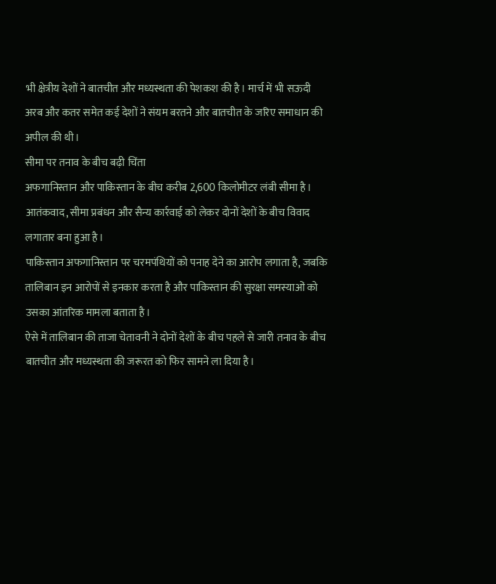भी क्षेत्रीय देशों ने बातचीत और मध्यस्थता की पेशकश की है। मार्च में भी सऊदी अरब और कतर समेत कई देशों ने संयम बरतने और बातचीत के जरिए समाधान की अपील की थी।
सीमा पर तनाव के बीच बढ़ी चिंता
अफगानिस्तान और पाकिस्तान के बीच करीब 2,600 किलोमीटर लंबी सीमा है। आतंकवाद, सीमा प्रबंधन और सैन्य कार्रवाई को लेकर दोनों देशों के बीच विवाद लगातार बना हुआ है।
पाकिस्तान अफगानिस्तान पर चरमपंथियों को पनाह देने का आरोप लगाता है, जबकि तालिबान इन आरोपों से इनकार करता है और पाकिस्तान की सुरक्षा समस्याओं को उसका आंतरिक मामला बताता है।
ऐसे में तालिबान की ताजा चेतावनी ने दोनों देशों के बीच पहले से जारी तनाव के बीच बातचीत और मध्यस्थता की जरूरत को फिर सामने ला दिया है।